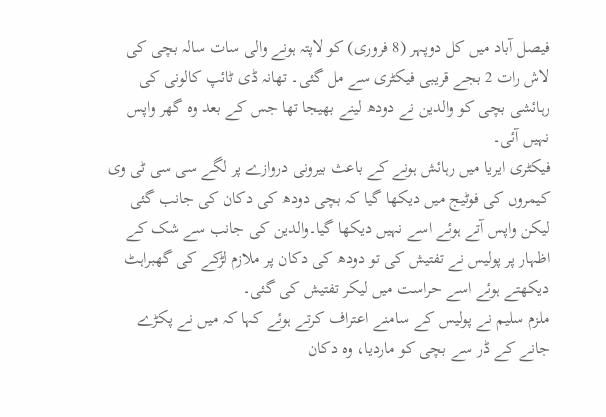فیصل آباد میں کل دوپہر (8 فروری) کو لاپتہ ہونے والی سات سالہ بچی کی لاش رات 2 بجے قریبی فیکٹری سے مل گئی۔ تھانہ ڈی ٹائپ کالونی کی رہائشی بچی کو والدین نے دودھ لینے بھیجا تھا جس کے بعد وہ گھر واپس نہیں آئی۔
فیکٹری ایریا میں رہائش ہونے کے باعث بیرونی دروازے پر لگے سی سی ٹی وی کیمروں کی فوٹیج میں دیکھا گیا کہ بچی دودھ کی دکان کی جانب گئی لیکن واپس آتے ہوئے اسے نہیں دیکھا گیا۔والدین کی جانب سے شک کے اظہار پر پولیس نے تفتیش کی تو دودھ کی دکان پر ملازم لڑکے کی گھبراہٹ دیکھتے ہوئے اسے حراست میں لیکر تفتیش کی گئی۔
ملزم سلیم نے پولیس کے سامنے اعتراف کرتے ہوئے کہا کہ میں نے پکڑے جانے کے ڈر سے بچی کو ماردیا، وہ دکان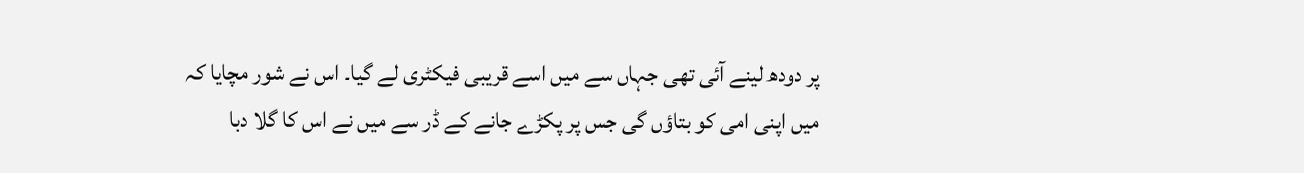پر دودھ لینے آئی تھی جہاں سے میں اسے قریبی فیکٹری لے گیا۔ اس نے شور مچایا کہ میں اپنی امی کو بتاؤں گی جس پر پکڑے جانے کے ڈر سے میں نے اس کا گلا دبا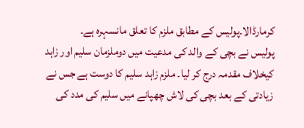کرمارڈالا۔پولیس کے مطابق ملزم کا تعلق مانسہرہ ہے۔
پولیس نے بچی کے والد کی مدعیت میں دوملزمان سلیم اور زاہد کیخلاف مقدمہ درج کر لیا۔ ملزم زاہد سلیم کا دوست ہے جس نے زیادتی کے بعد بچی کی لاش چھپانے میں سلیم کی مدد کی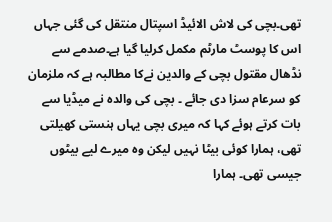تھی۔بچی کی لاش الائیڈ اسپتال منتقل کی گئی جہاں اس کا پوسٹ مارٹم مکمل کرلیا گیا ہے۔صدمے سے نڈھال مقتول بچی کے والدین نےکا مطالبہ ہے کہ ملزمان کو سرعام سزا دی جائے ۔ بچی کی والدہ نے میڈیا سے بات کرتے ہوئے کہا کہ میری بچی یہاں ہنستی کھیلتی تھی، ہمارا کوئی بیٹا نہیں لیکن وہ میرے لیے بیٹوں جیسی تھی۔ ہمارا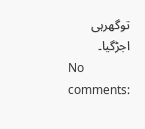توگھرہی اجڑگیا۔
No comments: